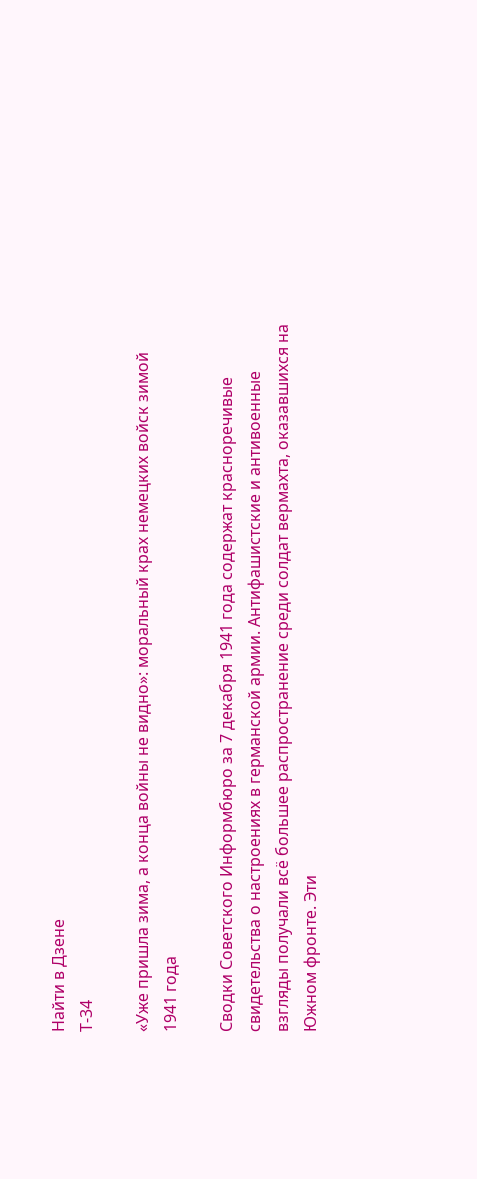Найти в Дзене
Т-34

«Уже пришла зима, а конца войны не видно»: моральный крах немецких войск зимой 1941 года

Сводки Советского Информбюро за 7 декабря 1941 года содержат красноречивые свидетельства о настроениях в германской армии. Антифашистские и антивоенные взгляды получали всё большее распространение среди солдат вермахта, оказавшихся на Южном фронте. Эти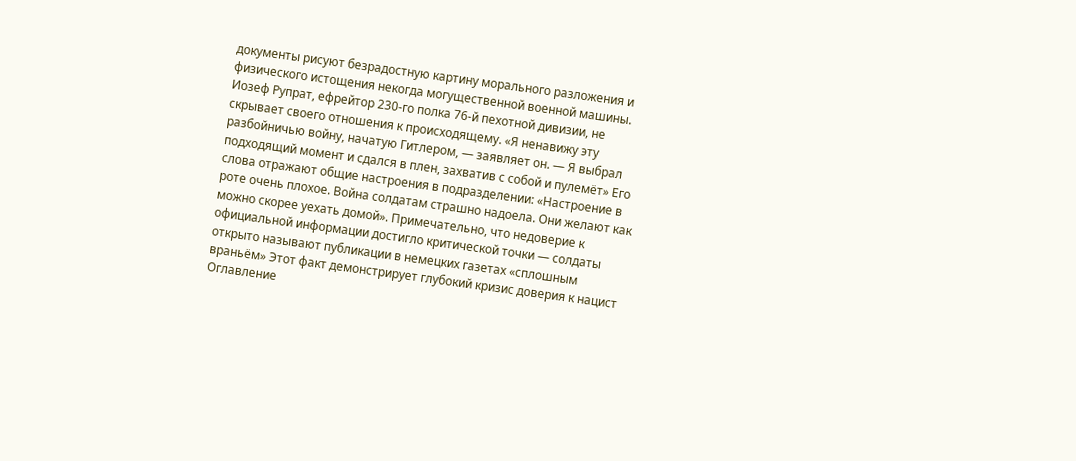документы рисуют безрадостную картину морального разложения и физического истощения некогда могущественной военной машины. Иозеф Рупрат, ефрейтор 230-го полка 76-й пехотной дивизии, не скрывает своего отношения к происходящему. «Я ненавижу эту разбойничью войну, начатую Гитлером, — заявляет он. — Я выбрал подходящий момент и сдался в плен, захватив с собой и пулемёт» Его слова отражают общие настроения в подразделении: «Настроение в роте очень плохое. Война солдатам страшно надоела. Они желают как можно скорее уехать домой». Примечательно, что недоверие к официальной информации достигло критической точки — солдаты открыто называют публикации в немецких газетах «сплошным враньём» Этот факт демонстрирует глубокий кризис доверия к нацист
Оглавление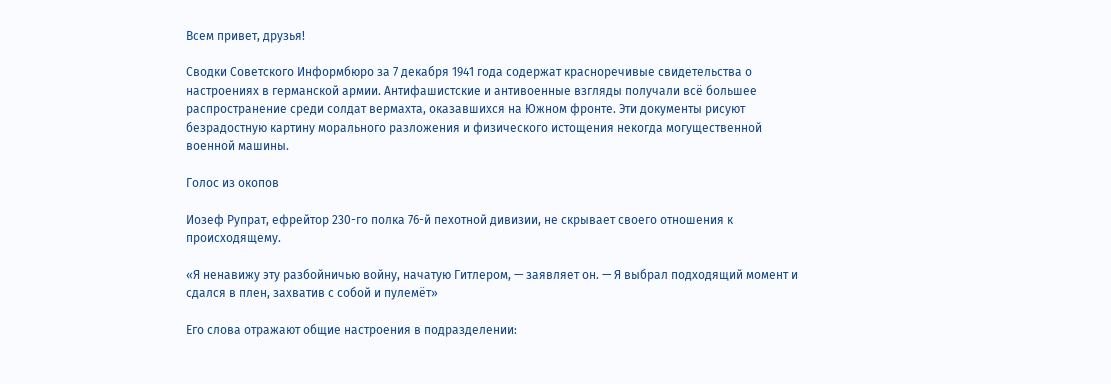Всем привет, друзья!

Сводки Советского Информбюро за 7 декабря 1941 года содержат красноречивые свидетельства о настроениях в германской армии. Антифашистские и антивоенные взгляды получали всё большее распространение среди солдат вермахта, оказавшихся на Южном фронте. Эти документы рисуют безрадостную картину морального разложения и физического истощения некогда могущественной военной машины.

Голос из окопов

Иозеф Рупрат, ефрейтор 230-го полка 76-й пехотной дивизии, не скрывает своего отношения к происходящему.

«Я ненавижу эту разбойничью войну, начатую Гитлером, — заявляет он. — Я выбрал подходящий момент и сдался в плен, захватив с собой и пулемёт»

Его слова отражают общие настроения в подразделении: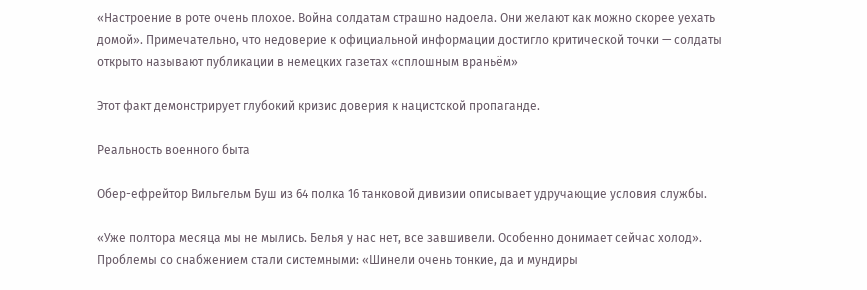«Настроение в роте очень плохое. Война солдатам страшно надоела. Они желают как можно скорее уехать домой». Примечательно, что недоверие к официальной информации достигло критической точки — солдаты открыто называют публикации в немецких газетах «сплошным враньём»

Этот факт демонстрирует глубокий кризис доверия к нацистской пропаганде.

Реальность военного быта

Обер-ефрейтор Вильгельм Буш из 64 полка 16 танковой дивизии описывает удручающие условия службы.

«Уже полтора месяца мы не мылись. Белья у нас нет, все завшивели. Особенно донимает сейчас холод». Проблемы со снабжением стали системными: «Шинели очень тонкие, да и мундиры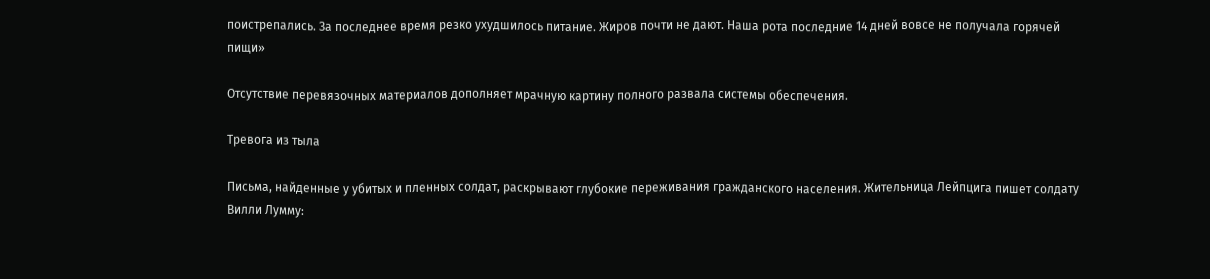поистрепались. За последнее время резко ухудшилось питание. Жиров почти не дают. Наша рота последние 14 дней вовсе не получала горячей пищи»

Отсутствие перевязочных материалов дополняет мрачную картину полного развала системы обеспечения.

Тревога из тыла

Письма, найденные у убитых и пленных солдат, раскрывают глубокие переживания гражданского населения. Жительница Лейпцига пишет солдату Вилли Лумму: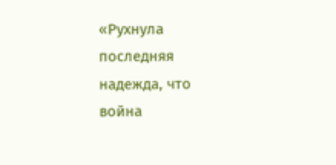«Рухнула последняя надежда, что война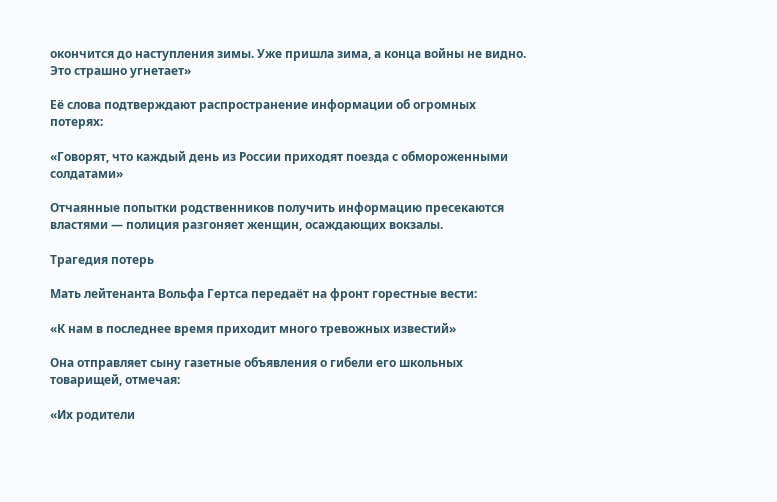окончится до наступления зимы. Уже пришла зима, а конца войны не видно. Это страшно угнетает»

Её слова подтверждают распространение информации об огромных потерях:

«Говорят, что каждый день из России приходят поезда с обмороженными солдатами»

Отчаянные попытки родственников получить информацию пресекаются властями — полиция разгоняет женщин, осаждающих вокзалы.

Трагедия потерь

Мать лейтенанта Вольфа Гертса передаёт на фронт горестные вести:

«К нам в последнее время приходит много тревожных известий»

Она отправляет сыну газетные объявления о гибели его школьных товарищей, отмечая:

«Их родители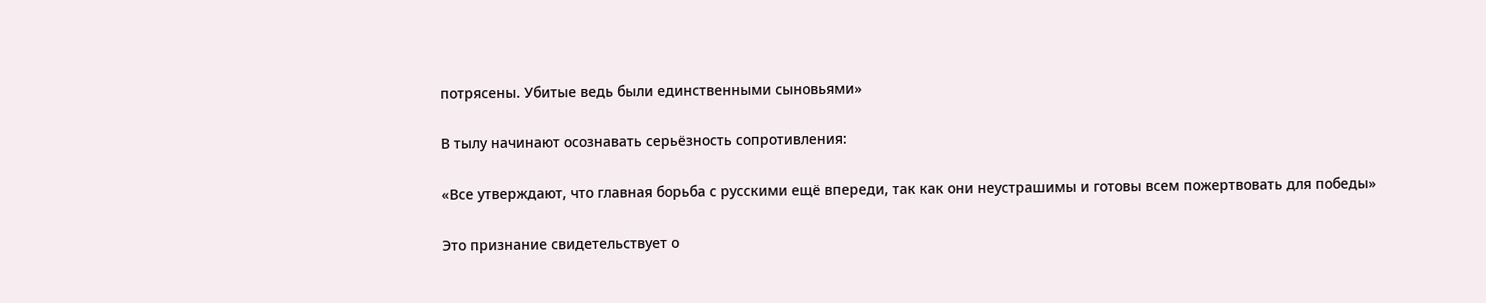потрясены. Убитые ведь были единственными сыновьями»

В тылу начинают осознавать серьёзность сопротивления:

«Все утверждают, что главная борьба с русскими ещё впереди, так как они неустрашимы и готовы всем пожертвовать для победы»

Это признание свидетельствует о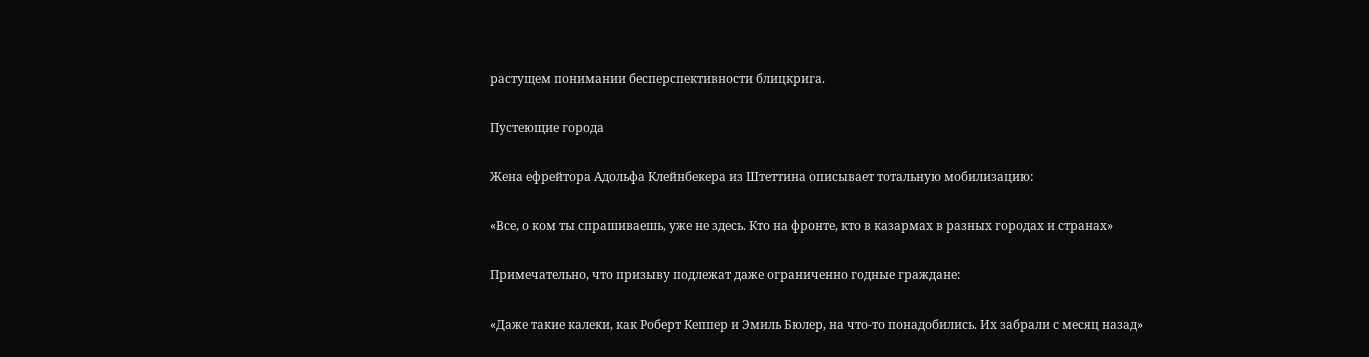растущем понимании бесперспективности блицкрига.

Пустеющие города

Жена ефрейтора Адольфа Клейнбекера из Штеттина описывает тотальную мобилизацию:

«Все, о ком ты спрашиваешь, уже не здесь. Кто на фронте, кто в казармах в разных городах и странах»

Примечательно, что призыву подлежат даже ограниченно годные граждане:

«Даже такие калеки, как Роберт Кеппер и Эмиль Бюлер, на что-то понадобились. Их забрали с месяц назад»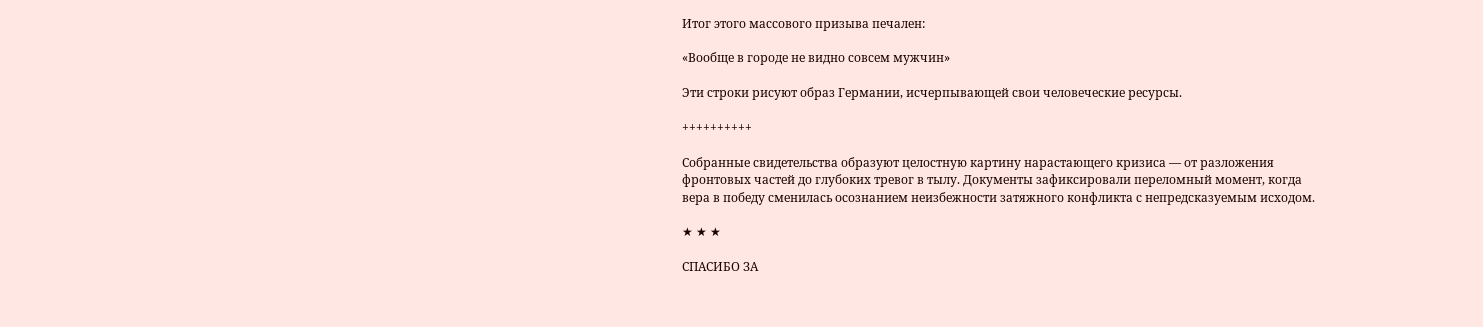Итог этого массового призыва печален:

«Вообще в городе не видно совсем мужчин»

Эти строки рисуют образ Германии, исчерпывающей свои человеческие ресурсы.

++++++++++

Собранные свидетельства образуют целостную картину нарастающего кризиса — от разложения фронтовых частей до глубоких тревог в тылу. Документы зафиксировали переломный момент, когда вера в победу сменилась осознанием неизбежности затяжного конфликта с непредсказуемым исходом.

★ ★ ★

СПАСИБО ЗА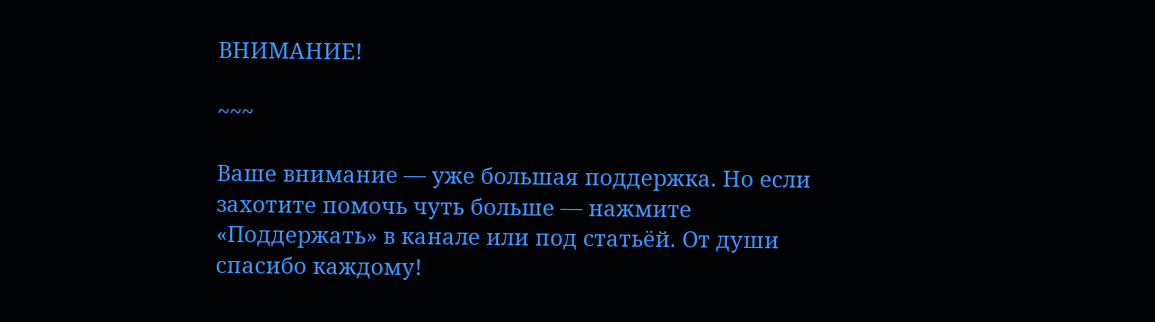ВНИМАНИЕ!

~~~

Ваше внимание — уже большая поддержка. Но если захотите помочь чуть больше — нажмите «Поддержать» в канале или под статьёй. От души спасибо каждому!